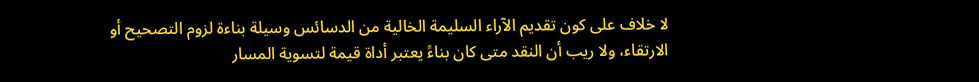لا خلاف على كون تقديم الآراء السليمة الخالية من الدسائس وسيلة بناءة لزوم التصحيح أو الارتقاء، ولا ريب أن النقد متى كان بناءً يعتبر أداة قيمة لتسوية المسار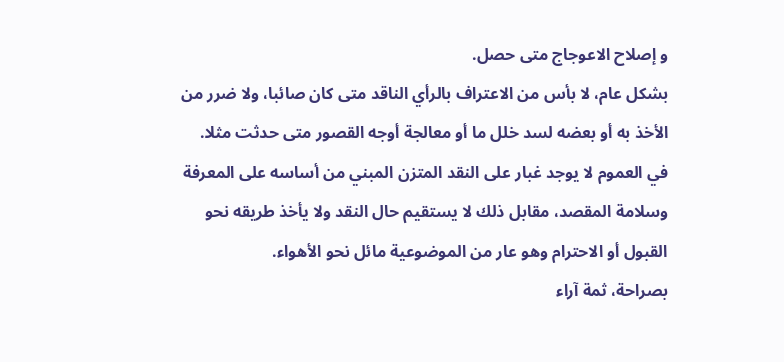و إصلاح الاعوجاج متى حصل.
بشكل عام، لا بأس من الاعتراف بالرأي الناقد متى كان صائبا، ولا ضرر من الأخذ به أو بعضه لسد خلل ما أو معالجة أوجه القصور متى حدثت مثلا.
في العموم لا يوجد غبار على النقد المتزن المبني من أساسه على المعرفة وسلامة المقصد، مقابل ذلك لا يستقيم حال النقد ولا يأخذ طريقه نحو القبول أو الاحترام وهو عار من الموضوعية مائل نحو الأهواء.
بصراحة، ثمة آراء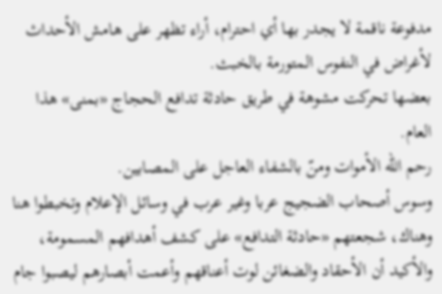مدفوعة ناقمة لا يجدر بها أي احترام، أراء تظهر على هامش الأحداث لأغراض في النفوس المتورمة بالخبث.
بعضها تحركت مشوهة في طريق حادثة تدافع الحجاج «بمنى» هذا العام.
رحم الله الأموات ومنّ بالشفاء العاجل على المصابين.
وسوس أصحاب الضجيج عربا وغير عرب في وسائل الإعلام وتخبطوا هنا وهناك، شجعتهم «حادثة التدافع» على كشف أهدافهم المسمومة، والأكيد أن الأحقاد والضغائن لوت أعناقهم وأعمت أبصارهم ليصبوا جام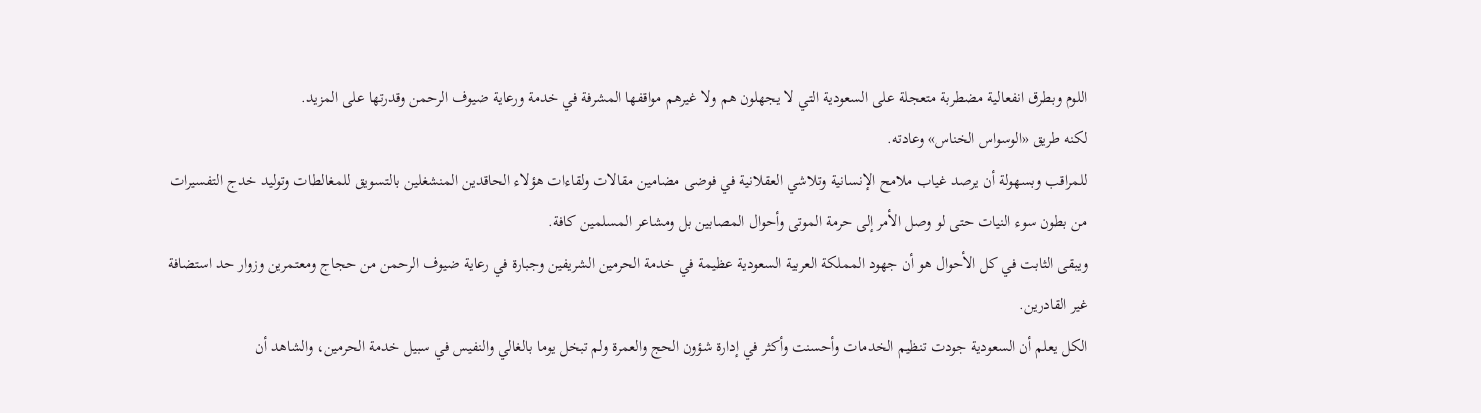اللوم وبطرق انفعالية مضطربة متعجلة على السعودية التي لا يجهلون هم ولا غيرهم مواقفها المشرفة في خدمة ورعاية ضيوف الرحمن وقدرتها على المزيد.
لكنه طريق «الوسواس الخناس» وعادته.
للمراقب وبسهولة أن يرصد غياب ملامح الإنسانية وتلاشي العقلانية في فوضى مضامين مقالات ولقاءات هؤلاء الحاقدين المنشغلين بالتسويق للمغالطات وتوليد خدج التفسيرات من بطون سوء النيات حتى لو وصل الأمر إلى حرمة الموتى وأحوال المصابين بل ومشاعر المسلمين كافة.
ويبقى الثابت في كل الأحوال هو أن جهود المملكة العربية السعودية عظيمة في خدمة الحرمين الشريفين وجبارة في رعاية ضيوف الرحمن من حجاج ومعتمرين وزوار حد استضافة غير القادرين.
الكل يعلم أن السعودية جودت تنظيم الخدمات وأحسنت وأكثر في إدارة شؤون الحج والعمرة ولم تبخل يوما بالغالي والنفيس في سبيل خدمة الحرمين، والشاهد أن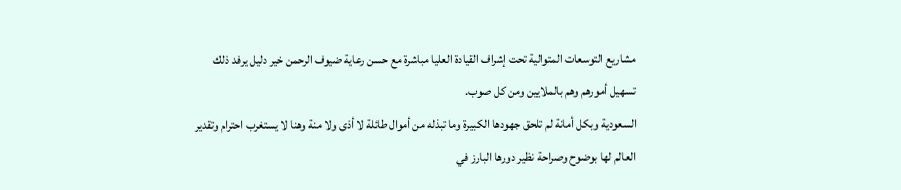مشاريع التوسعات المتوالية تحت إشراف القيادة العليا مباشرة مع حسن رعاية ضيوف الرحمن خير دليل يرفد ذلك تسهيل أمورهم وهم بالملايين ومن كل صوب.
السعودية وبكل أمانة لم تلحق جهودها الكبيرة وما تبذله من أموال طائلة لا أذى ولا منة وهنا لا يستغرب احترام وتقدير العالم لها بوضوح وصراحة نظير دورها البارز في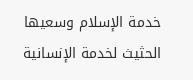خدمة الإسلام وسعيها الحثيث لخدمة الإنسانية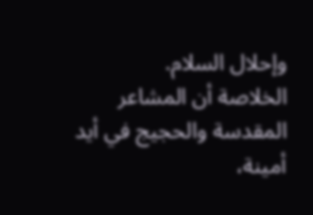وإحلال السلام.
الخلاصة أن المشاعر المقدسة والحجيج في أيد أمينة،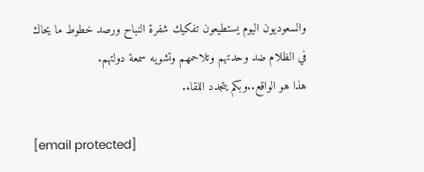والسعوديون اليوم يستطيعون تفكيك شفرة النباح ورصد خطوط ما يحاك في الظلام ضد وحدتهم وتلاحمهم وتشويه سمعة دولتهم.
هذا هو الواقع..وبكم يتجدد اللقاء.

[email protected]